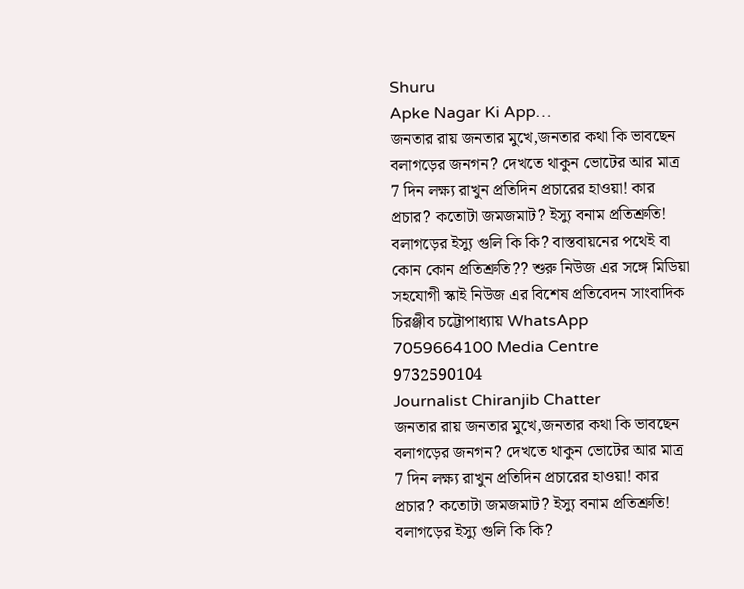Shuru
Apke Nagar Ki App…
জনতার রায় জনতার মুখে,জনতার কথা কি ভাবছেন বলাগড়ের জনগন? দেখতে থাকুন ভোটের আর মাত্র 7 দিন লক্ষ্য রাখুন প্রতিদিন প্রচারের হাওয়া! কার প্রচার? কতোটা জমজমাট? ইস্যু বনাম প্রতিশ্রুতি! বলাগড়ের ইস্যু গুলি কি কি? বাস্তবায়নের পথেই বা কোন কোন প্রতিশ্রুতি?? শুরু নিউজ এর সঙ্গে মিডিয়া সহযোগী স্কাই নিউজ এর বিশেষ প্রতিবেদন সাংবাদিক চিরঞ্জীব চট্টোপাধ্যায় WhatsApp 7059664100 Media Centre 9732590104
Journalist Chiranjib Chatter
জনতার রায় জনতার মুখে,জনতার কথা কি ভাবছেন বলাগড়ের জনগন? দেখতে থাকুন ভোটের আর মাত্র 7 দিন লক্ষ্য রাখুন প্রতিদিন প্রচারের হাওয়া! কার প্রচার? কতোটা জমজমাট? ইস্যু বনাম প্রতিশ্রুতি! বলাগড়ের ইস্যু গুলি কি কি?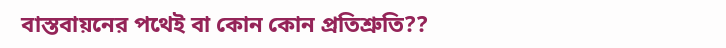বাস্তবায়নের পথেই বা কোন কোন প্রতিশ্রুতি??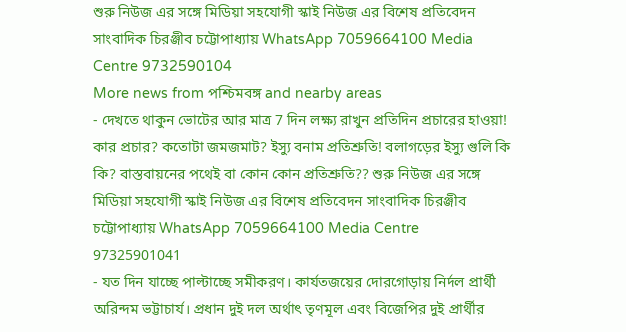শুরু নিউজ এর সঙ্গে মিডিয়া সহযোগী স্কাই নিউজ এর বিশেষ প্রতিবেদন সাংবাদিক চিরঞ্জীব চট্টোপাধ্যায় WhatsApp 7059664100 Media Centre 9732590104
More news from পশ্চিমবঙ্গ and nearby areas
- দেখতে থাকুন ভোটের আর মাত্র 7 দিন লক্ষ্য রাখুন প্রতিদিন প্রচারের হাওয়া! কার প্রচার? কতোটা জমজমাট? ইস্যু বনাম প্রতিশ্রুতি! বলাগড়ের ইস্যু গুলি কি কি? বাস্তবায়নের পথেই বা কোন কোন প্রতিশ্রুতি?? শুরু নিউজ এর সঙ্গে মিডিয়া সহযোগী স্কাই নিউজ এর বিশেষ প্রতিবেদন সাংবাদিক চিরঞ্জীব চট্টোপাধ্যায় WhatsApp 7059664100 Media Centre 97325901041
- যত দিন যাচ্ছে পাল্টাচ্ছে সমীকরণ। কার্যতজয়ের দোরগোড়ায় নির্দল প্রার্থী অরিন্দম ভট্টাচার্য। প্রধান দুই দল অর্থাৎ তৃণমূল এবং বিজেপির দুই প্রার্থীর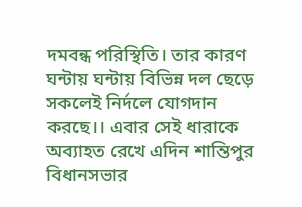দমবন্ধ পরিস্থিতি। তার কারণ ঘন্টায় ঘন্টায় বিভিন্ন দল ছেড়ে সকলেই নির্দলে যোগদান করছে।। এবার সেই ধারাকে অব্যাহত রেখে এদিন শান্তিপুর বিধানসভার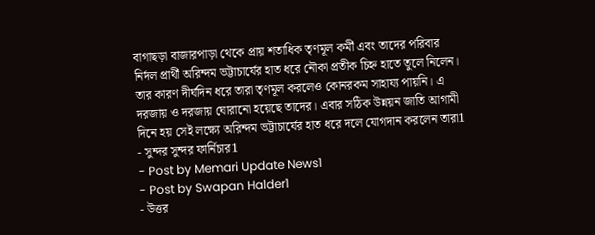বাগাছড়া বাজারপাড়া থেকে প্রায় শতাধিক তৃণমূল কর্মী এবং তাদের পরিবার নির্দল প্রার্থী অরিন্দম ভট্টাচার্যের হাত ধরে নৌকা প্রতীক চিহ্ন হাতে তুলে নিলেন। তার কারণ দীর্ঘদিন ধরে তারা তৃণমূল করলেও কোনরকম সাহায্য পায়নি। এ দরজায় ও দরজায় ঘোরানো হয়েছে তাদের। এবার সঠিক উন্নয়ন জাতি আগামী দিনে হয় সেই লক্ষ্যে অরিন্দম ভট্টাচার্যের হাত ধরে দলে যোগদান করলেন তারা1
- সুন্দর সুন্দর ফার্নিচার1
- Post by Memari Update News1
- Post by Swapan Halder1
- উত্তর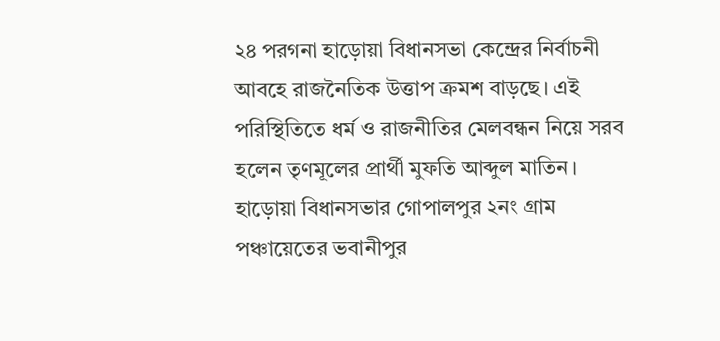২৪ পরগনা হাড়োয়া বিধানসভা কেন্দ্রের নির্বাচনী আবহে রাজনৈতিক উত্তাপ ক্রমশ বাড়ছে। এই পরিস্থিতিতে ধর্ম ও রাজনীতির মেলবন্ধন নিয়ে সরব হলেন তৃণমূলের প্রার্থী মুফতি আব্দুল মাতিন। হাড়োয়া বিধানসভার গোপালপুর ২নং গ্রাম পঞ্চায়েতের ভবানীপুর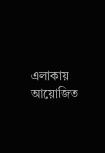এলাকায় আয়োজিত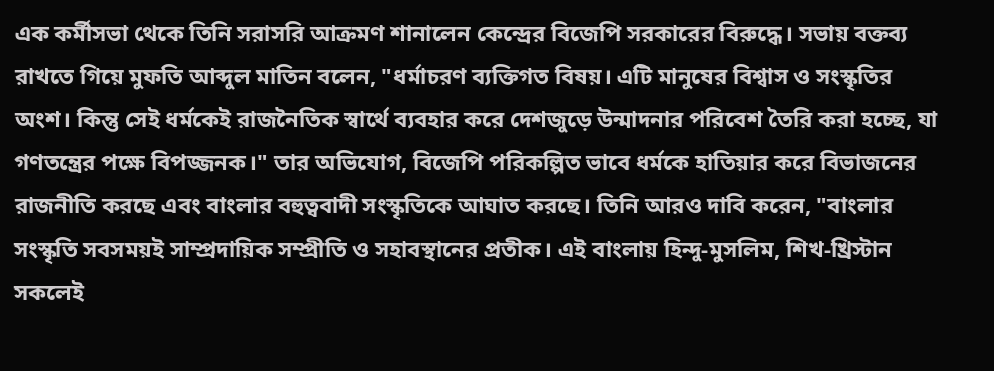এক কর্মীসভা থেকে তিনি সরাসরি আক্রমণ শানালেন কেন্দ্রের বিজেপি সরকারের বিরুদ্ধে। সভায় বক্তব্য রাখতে গিয়ে মুফতি আব্দুল মাতিন বলেন, "ধর্মাচরণ ব্যক্তিগত বিষয়। এটি মানুষের বিশ্বাস ও সংস্কৃতির অংশ। কিন্তু সেই ধর্মকেই রাজনৈতিক স্বার্থে ব্যবহার করে দেশজুড়ে উন্মাদনার পরিবেশ তৈরি করা হচ্ছে, যা গণতন্ত্রের পক্ষে বিপজ্জনক।" তার অভিযোগ, বিজেপি পরিকল্পিত ভাবে ধর্মকে হাতিয়ার করে বিভাজনের রাজনীতি করছে এবং বাংলার বহুত্ববাদী সংস্কৃতিকে আঘাত করছে। তিনি আরও দাবি করেন, "বাংলার সংস্কৃতি সবসময়ই সাম্প্রদায়িক সম্প্রীতি ও সহাবস্থানের প্রতীক। এই বাংলায় হিন্দু-মুসলিম, শিখ-খ্রিস্টান সকলেই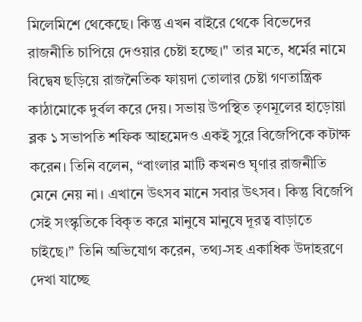মিলেমিশে থেকেছে। কিন্তু এখন বাইরে থেকে বিভেদের রাজনীতি চাপিয়ে দেওয়ার চেষ্টা হচ্ছে।" তার মতে, ধর্মের নামে বিদ্বেষ ছড়িয়ে রাজনৈতিক ফায়দা তোলার চেষ্টা গণতান্ত্রিক কাঠামোকে দুর্বল করে দেয়। সভায় উপস্থিত তৃণমূলের হাড়োয়া ব্লক ১ সভাপতি শফিক আহমেদও একই সুরে বিজেপিকে কটাক্ষ করেন। তিনি বলেন, “বাংলার মাটি কখনও ঘৃণার রাজনীতি মেনে নেয় না। এখানে উৎসব মানে সবার উৎসব। কিন্তু বিজেপি সেই সংস্কৃতিকে বিকৃত করে মানুষে মানুষে দূরত্ব বাড়াতে চাইছে।” তিনি অভিযোগ করেন, তথ্য-সহ একাধিক উদাহরণে দেখা যাচ্ছে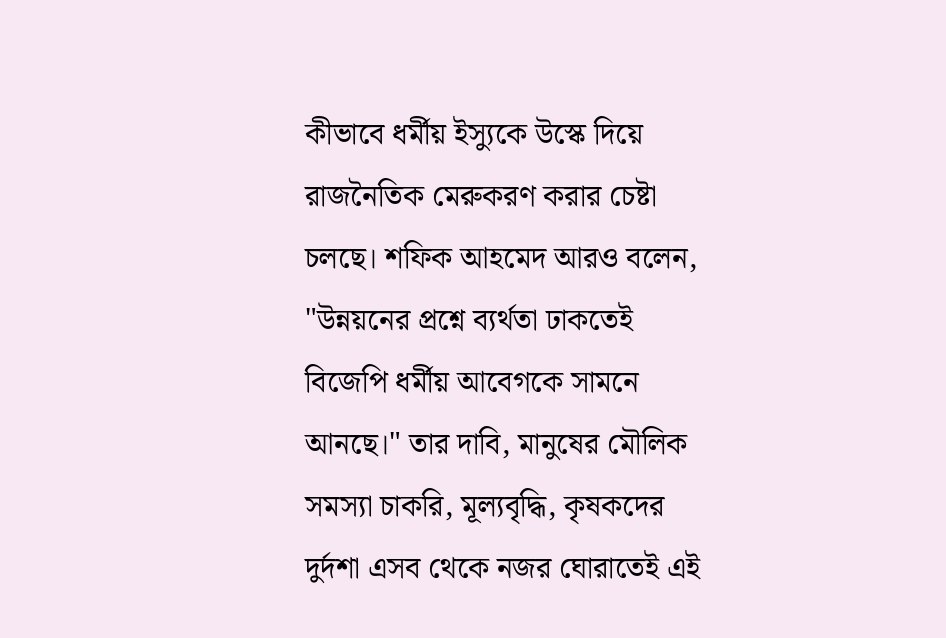কীভাবে ধর্মীয় ইস্যুকে উস্কে দিয়ে রাজনৈতিক মেরুকরণ করার চেষ্টা চলছে। শফিক আহমেদ আরও বলেন, "উন্নয়নের প্রশ্নে ব্যর্থতা ঢাকতেই বিজেপি ধর্মীয় আবেগকে সামনে আনছে।" তার দাবি, মানুষের মৌলিক সমস্যা চাকরি, মূল্যবৃদ্ধি, কৃষকদের দুর্দশা এসব থেকে নজর ঘোরাতেই এই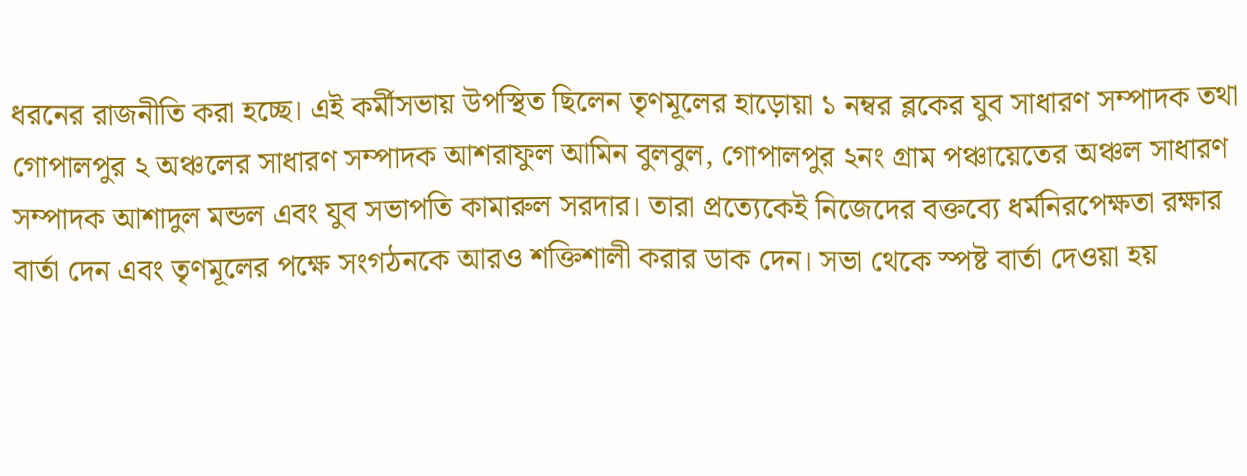ধরনের রাজনীতি করা হচ্ছে। এই কর্মীসভায় উপস্থিত ছিলেন তৃণমূলের হাড়োয়া ১ নম্বর ব্লকের যুব সাধারণ সম্পাদক তথা গোপালপুর ২ অঞ্চলের সাধারণ সম্পাদক আশরাফুল আমিন বুলবুল, গোপালপুর ২নং গ্রাম পঞ্চায়েতের অঞ্চল সাধারণ সম্পাদক আশাদুল মন্ডল এবং যুব সভাপতি কামারুল সরদার। তারা প্রত্যেকেই নিজেদের বক্তব্যে ধর্মনিরপেক্ষতা রক্ষার বার্তা দেন এবং তৃণমূলের পক্ষে সংগঠনকে আরও শক্তিশালী করার ডাক দেন। সভা থেকে স্পষ্ট বার্তা দেওয়া হয়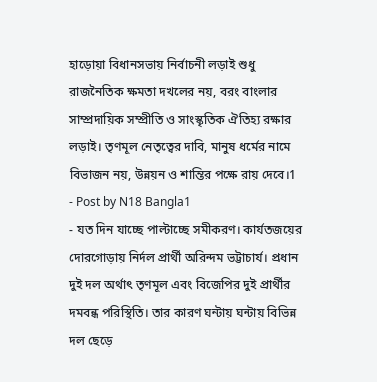হাড়োয়া বিধানসভায় নির্বাচনী লড়াই শুধু রাজনৈতিক ক্ষমতা দখলের নয়, বরং বাংলার সাম্প্রদায়িক সম্প্রীতি ও সাংস্কৃতিক ঐতিহ্য রক্ষার লড়াই। তৃণমূল নেতৃত্বের দাবি, মানুষ ধর্মের নামে বিভাজন নয়, উন্নয়ন ও শান্তির পক্ষে রায় দেবে।1
- Post by N18 Bangla1
- যত দিন যাচ্ছে পাল্টাচ্ছে সমীকরণ। কার্যতজয়ের দোরগোড়ায় নির্দল প্রার্থী অরিন্দম ভট্টাচার্য। প্রধান দুই দল অর্থাৎ তৃণমূল এবং বিজেপির দুই প্রার্থীর দমবন্ধ পরিস্থিতি। তার কারণ ঘন্টায় ঘন্টায় বিভিন্ন দল ছেড়ে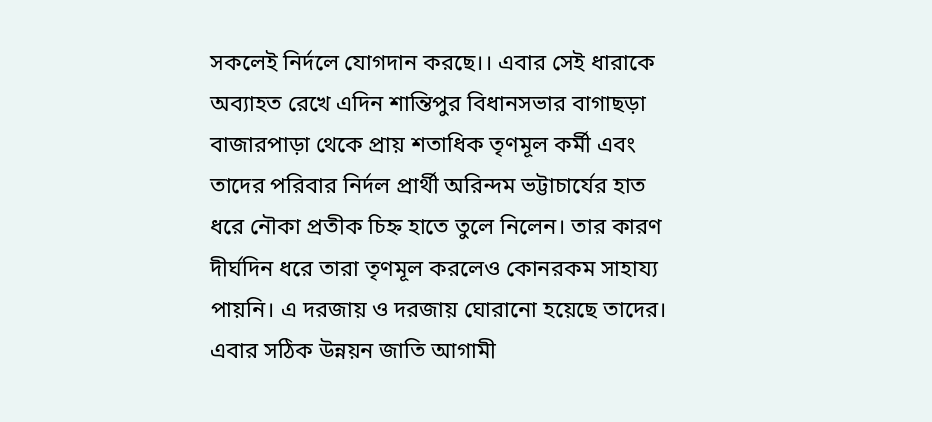সকলেই নির্দলে যোগদান করছে।। এবার সেই ধারাকে অব্যাহত রেখে এদিন শান্তিপুর বিধানসভার বাগাছড়া বাজারপাড়া থেকে প্রায় শতাধিক তৃণমূল কর্মী এবং তাদের পরিবার নির্দল প্রার্থী অরিন্দম ভট্টাচার্যের হাত ধরে নৌকা প্রতীক চিহ্ন হাতে তুলে নিলেন। তার কারণ দীর্ঘদিন ধরে তারা তৃণমূল করলেও কোনরকম সাহায্য পায়নি। এ দরজায় ও দরজায় ঘোরানো হয়েছে তাদের। এবার সঠিক উন্নয়ন জাতি আগামী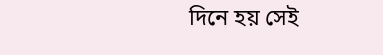দিনে হয় সেই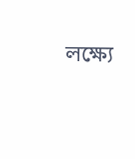লক্ষ্যে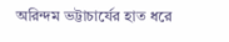অরিন্দম ভট্টাচার্যের হাত ধরে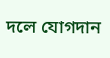দলে যোগদান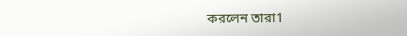করলেন তারা1